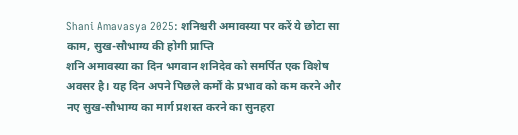Shani Amavasya 2025: शनिश्चरी अमावस्या पर करें ये छोटा सा काम, सुख-सौभाग्य की होगी प्राप्ति
शनि अमावस्या का दिन भगवान शनिदेव को समर्पित एक विशेष अवसर है। यह दिन अपने पिछले कर्मों के प्रभाव को कम करने और नए सुख-सौभाग्य का मार्ग प्रशस्त करने का सुनहरा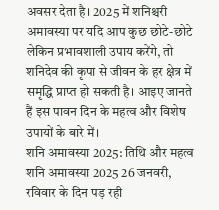अवसर देता है। 2025 में शनिश्चरी अमावस्या पर यदि आप कुछ छोटे-छोटे लेकिन प्रभावशाली उपाय करेंगे, तो शनिदेव की कृपा से जीवन के हर क्षेत्र में समृद्धि प्राप्त हो सकती है। आइए जानते हैं इस पावन दिन के महत्व और विशेष उपायों के बारे में।
शनि अमावस्या 2025: तिथि और महत्व
शनि अमावस्या 2025 26 जनवरी, रविवार के दिन पड़ रही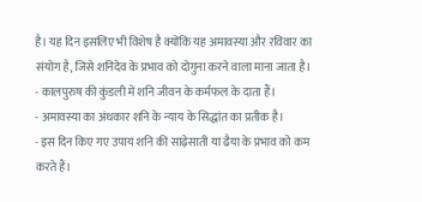है। यह दिन इसलिए भी विशेष है क्योंकि यह अमावस्या और रविवार का संयोग है, जिसे शनिदेव के प्रभाव को दोगुना करने वाला माना जाता है।
- कालपुरुष की कुंडली में शनि जीवन के कर्मफल के दाता हैं।
- अमावस्या का अंधकार शनि के न्याय के सिद्धांत का प्रतीक है।
- इस दिन किए गए उपाय शनि की साढ़ेसाती या ढैया के प्रभाव को कम करते हैं।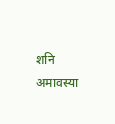शनि अमावस्या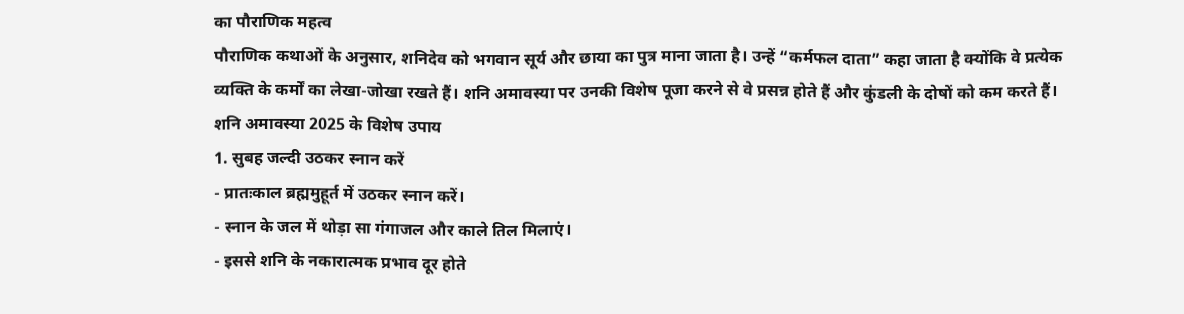का पौराणिक महत्व
पौराणिक कथाओं के अनुसार, शनिदेव को भगवान सूर्य और छाया का पुत्र माना जाता है। उन्हें “कर्मफल दाता” कहा जाता है क्योंकि वे प्रत्येक व्यक्ति के कर्मों का लेखा-जोखा रखते हैं। शनि अमावस्या पर उनकी विशेष पूजा करने से वे प्रसन्न होते हैं और कुंडली के दोषों को कम करते हैं।
शनि अमावस्या 2025 के विशेष उपाय
1. सुबह जल्दी उठकर स्नान करें
- प्रातःकाल ब्रह्ममुहूर्त में उठकर स्नान करें।
- स्नान के जल में थोड़ा सा गंगाजल और काले तिल मिलाएं।
- इससे शनि के नकारात्मक प्रभाव दूर होते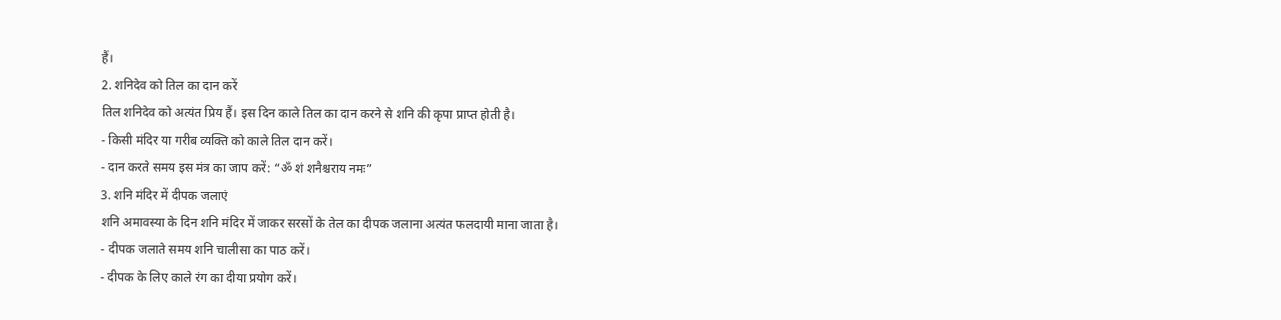हैं।
2. शनिदेव को तिल का दान करें
तिल शनिदेव को अत्यंत प्रिय हैं। इस दिन काले तिल का दान करने से शनि की कृपा प्राप्त होती है।
- किसी मंदिर या गरीब व्यक्ति को काले तिल दान करें।
- दान करते समय इस मंत्र का जाप करें: “ॐ शं शनैश्चराय नमः”
3. शनि मंदिर में दीपक जलाएं
शनि अमावस्या के दिन शनि मंदिर में जाकर सरसों के तेल का दीपक जलाना अत्यंत फलदायी माना जाता है।
- दीपक जलाते समय शनि चालीसा का पाठ करें।
- दीपक के लिए काले रंग का दीया प्रयोग करें।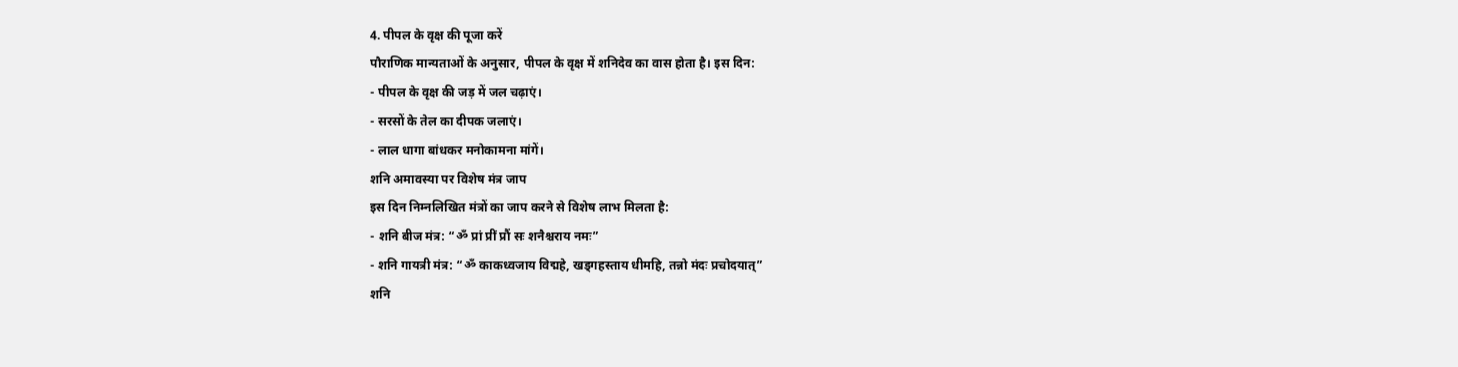4. पीपल के वृक्ष की पूजा करें
पौराणिक मान्यताओं के अनुसार, पीपल के वृक्ष में शनिदेव का वास होता है। इस दिन:
- पीपल के वृक्ष की जड़ में जल चढ़ाएं।
- सरसों के तेल का दीपक जलाएं।
- लाल धागा बांधकर मनोकामना मांगें।
शनि अमावस्या पर विशेष मंत्र जाप
इस दिन निम्नलिखित मंत्रों का जाप करने से विशेष लाभ मिलता है:
- शनि बीज मंत्र: “ॐ प्रां प्रीं प्रौं सः शनैश्चराय नमः”
- शनि गायत्री मंत्र: “ॐ काकध्वजाय विद्महे, खड्गहस्ताय धीमहि, तन्नो मंदः प्रचोदयात्”
शनि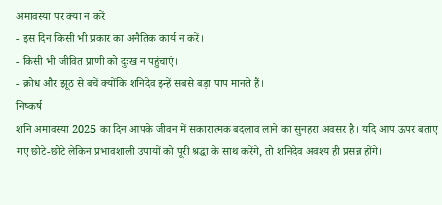अमावस्या पर क्या न करें
- इस दिन किसी भी प्रकार का अनैतिक कार्य न करें।
- किसी भी जीवित प्राणी को दुःख न पहुंचाएं।
- क्रोध और झूठ से बचें क्योंकि शनिदेव इन्हें सबसे बड़ा पाप मानते हैं।
निष्कर्ष
शनि अमावस्या 2025 का दिन आपके जीवन में सकारात्मक बदलाव लाने का सुनहरा अवसर है। यदि आप ऊपर बताए गए छोटे-छोटे लेकिन प्रभावशाली उपायों को पूरी श्रद्धा के साथ करेंगे, तो शनिदेव अवश्य ही प्रसन्न होंगे।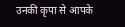उनकी कृपा से आपके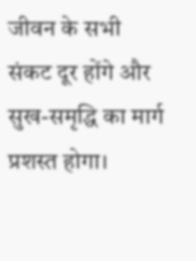जीवन के सभी संकट दूर होंगे और सुख-समृद्धि का मार्ग प्रशस्त होगा।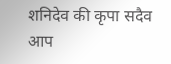शनिदेव की कृपा सदैव आप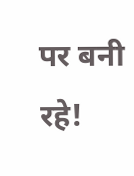पर बनी रहे!